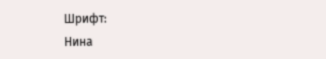Шрифт:
Нина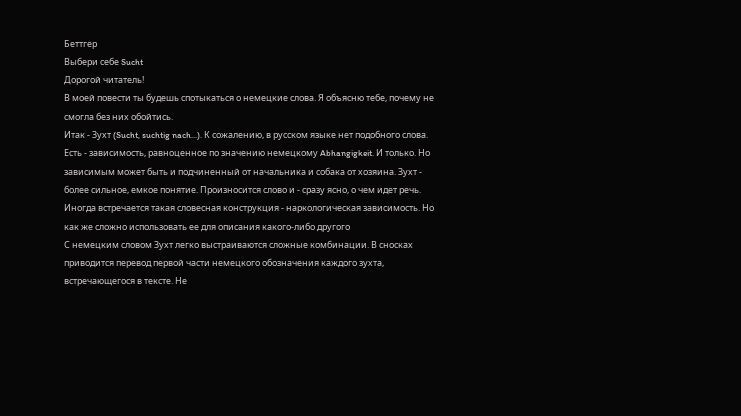Беттгер
Выбери себе Sucht
Дорогой читатель!
В моей повести ты будешь спотыкаться о немецкие слова. Я объясню тебе, почему не смогла без них обойтись.
Итак - Зухт (Sucht, suchtig nach...). К сожалению, в русском языке нет подобного слова. Есть - зависимость, равноценное по значению немецкому Abhangigkeit. И только. Но зависимым может быть и подчиненный от начальника и собака от хозяина. Зухт - более сильное, емкое понятие. Произносится слово и - сразу ясно, о чем идет речь.
Иногда встречается такая словесная конструкция - наркологическая зависимость. Но как же сложно использовать ее для описания какого-либо другого
С немецким словом Зухт легко выстраиваются сложные комбинации. В сносках приводится перевод первой части немецкого обозначения каждого зухта, встречающегося в тексте. Не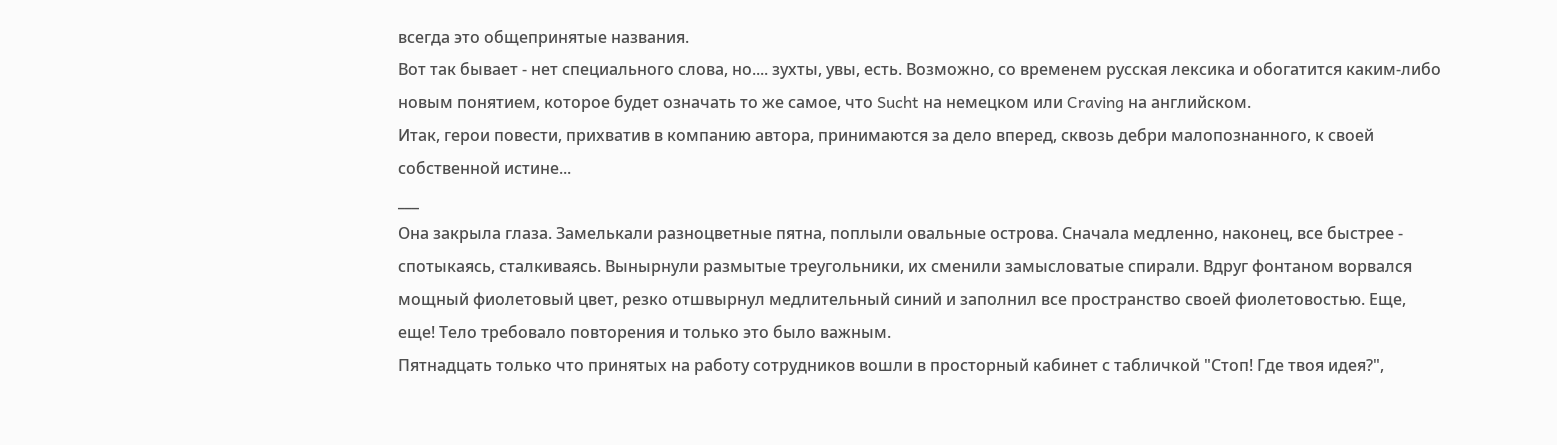всегда это общепринятые названия.
Вот так бывает - нет специального слова, но.... зухты, увы, есть. Возможно, со временем русская лексика и обогатится каким-либо новым понятием, которое будет означать то же самое, что Sucht на немецком или Craving на английском.
Итак, герои повести, прихватив в компанию автора, принимаются за дело вперед, сквозь дебри малопознанного, к своей собственной истине...
___
Она закрыла глаза. Замелькали разноцветные пятна, поплыли овальные острова. Сначала медленно, наконец, все быстрее - спотыкаясь, сталкиваясь. Вынырнули размытые треугольники, их сменили замысловатые спирали. Вдруг фонтаном ворвался мощный фиолетовый цвет, резко отшвырнул медлительный синий и заполнил все пространство своей фиолетовостью. Еще, еще! Тело требовало повторения и только это было важным.
Пятнадцать только что принятых на работу сотрудников вошли в просторный кабинет с табличкой "Стоп! Где твоя идея?",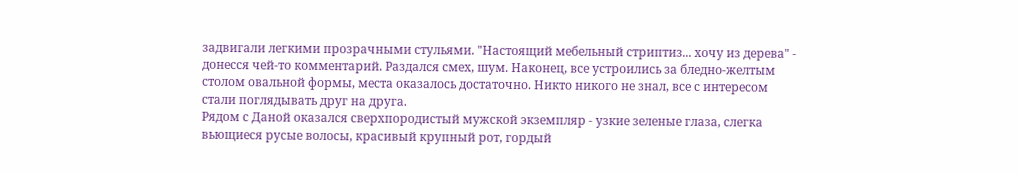задвигали легкими прозрачными стульями. "Настоящий мебельный стриптиз... хочу из дерева" - донесся чей-то комментарий. Раздался смех, шум. Наконец, все устроились за бледно-желтым столом овальной формы, места оказалось достаточно. Никто никого не знал, все с интересом стали поглядывать друг на друга.
Рядом с Даной оказался сверхпородистый мужской экземпляр - узкие зеленые глаза, слегка вьющиеся русые волосы, красивый крупный рот, гордый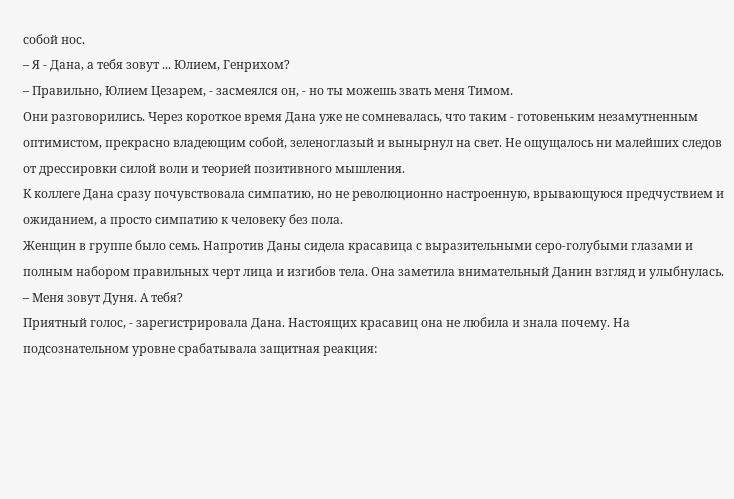собой нос.
– Я - Дана, а тебя зовут ... Юлием, Генрихом?
– Правильно, Юлием Цезарем, - засмеялся он, - но ты можешь звать меня Тимом.
Они разговорились. Через короткое время Дана уже не сомневалась, что таким - готовеньким незамутненным оптимистом, прекрасно владеющим собой, зеленоглазый и вынырнул на свет. Не ощущалось ни малейших следов от дрессировки силой воли и теорией позитивного мышления.
К коллеге Дана сразу почувствовала симпатию, но не революционно настроенную, врывающуюся предчуствием и ожиданием, а просто симпатию к человеку без пола.
Женщин в группе было семь. Напротив Даны сидела красавица с выразительными серо-голубыми глазами и полным набором правильных черт лица и изгибов тела. Она заметила внимательный Данин взгляд и улыбнулась.
– Меня зовут Дуня. А тебя?
Приятный голос, - зарегистрировала Дана. Настоящих красавиц она не любила и знала почему. На подсознательном уровне срабатывала защитная реакция: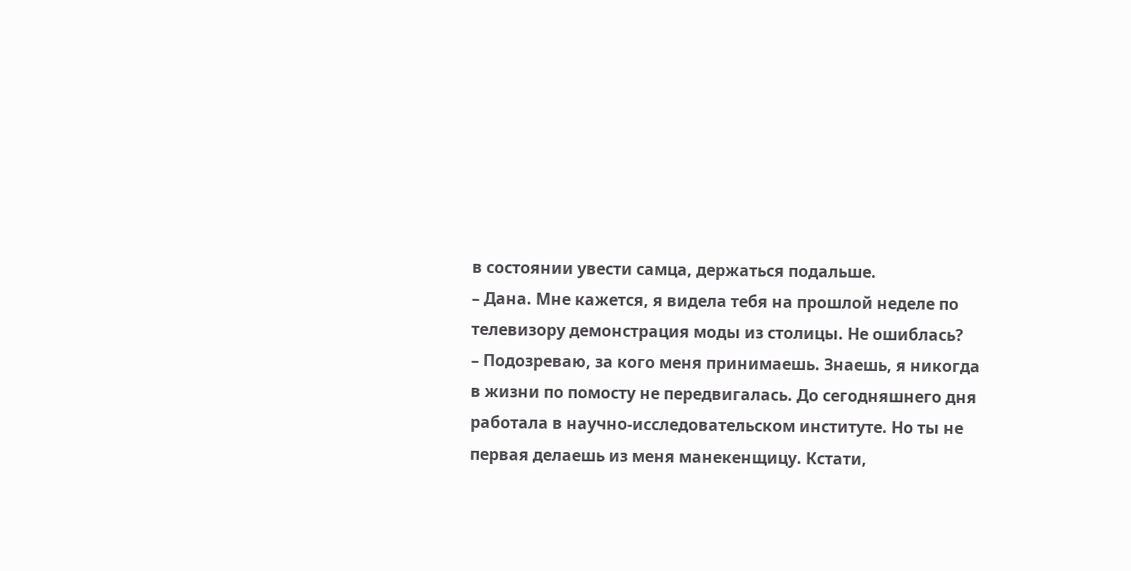в состоянии увести самца, держаться подальше.
– Дана. Мне кажется, я видела тебя на прошлой неделе по телевизору демонстрация моды из столицы. Не ошиблась?
– Подозреваю, за кого меня принимаешь. Знаешь, я никогда
в жизни по помосту не передвигалась. До сегодняшнего дня работала в научно-исследовательском институте. Но ты не первая делаешь из меня манекенщицу. Кстати,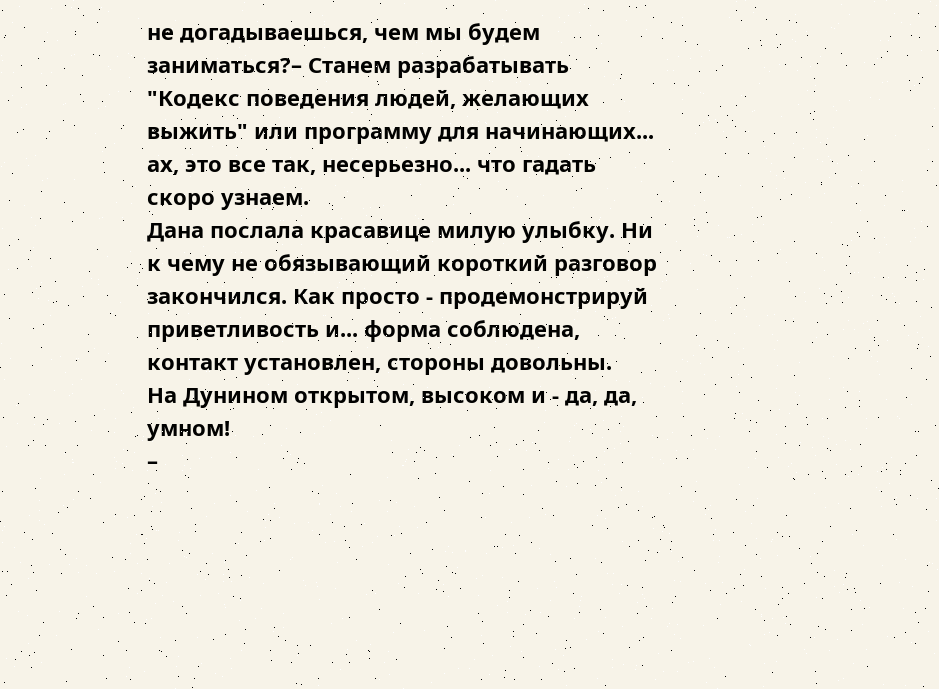не догадываешься, чем мы будем заниматься?– Станем разрабатывать "Кодекс поведения людей, желающих выжить" или программу для начинающих... ах, это все так, несерьезно... что гадать скоро узнаем.
Дана послала красавице милую улыбку. Ни к чему не обязывающий короткий разговор закончился. Как просто - продемонстрируй приветливость и... форма соблюдена, контакт установлен, стороны довольны.
На Дунином открытом, высоком и - да, да, умном!
–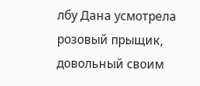лбу Дана усмотрела розовый прыщик, довольный своим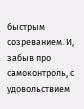быстрым созреванием. И, забыв про самоконтроль, с удовольствием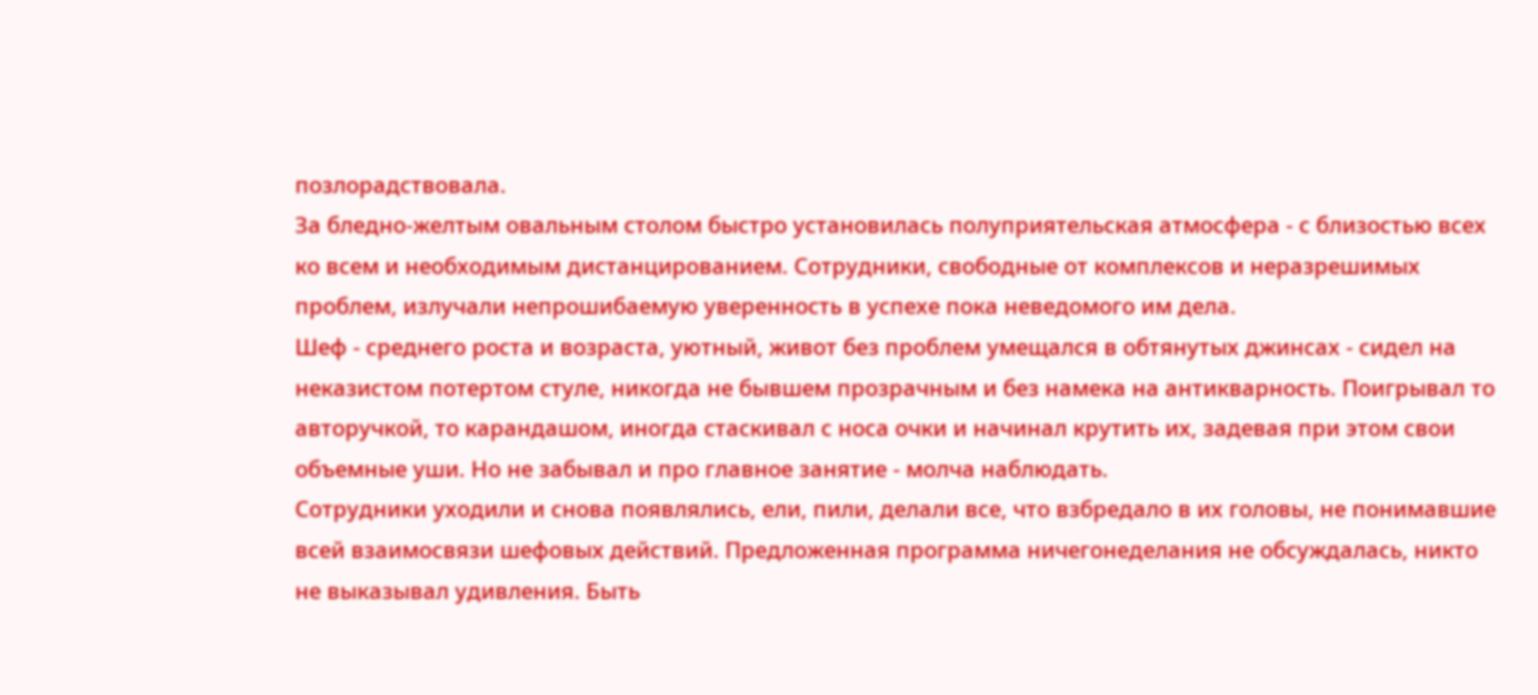позлорадствовала.
За бледно-желтым овальным столом быстро установилась полуприятельская атмосфера - с близостью всех ко всем и необходимым дистанцированием. Сотрудники, свободные от комплексов и неразрешимых проблем, излучали непрошибаемую уверенность в успехе пока неведомого им дела.
Шеф - среднего роста и возраста, уютный, живот без проблем умещался в обтянутых джинсах - сидел на неказистом потертом стуле, никогда не бывшем прозрачным и без намека на антикварность. Поигрывал то авторучкой, то карандашом, иногда стаскивал с носа очки и начинал крутить их, задевая при этом свои объемные уши. Но не забывал и про главное занятие - молча наблюдать.
Сотрудники уходили и снова появлялись, ели, пили, делали все, что взбредало в их головы, не понимавшие всей взаимосвязи шефовых действий. Предложенная программа ничегонеделания не обсуждалась, никто не выказывал удивления. Быть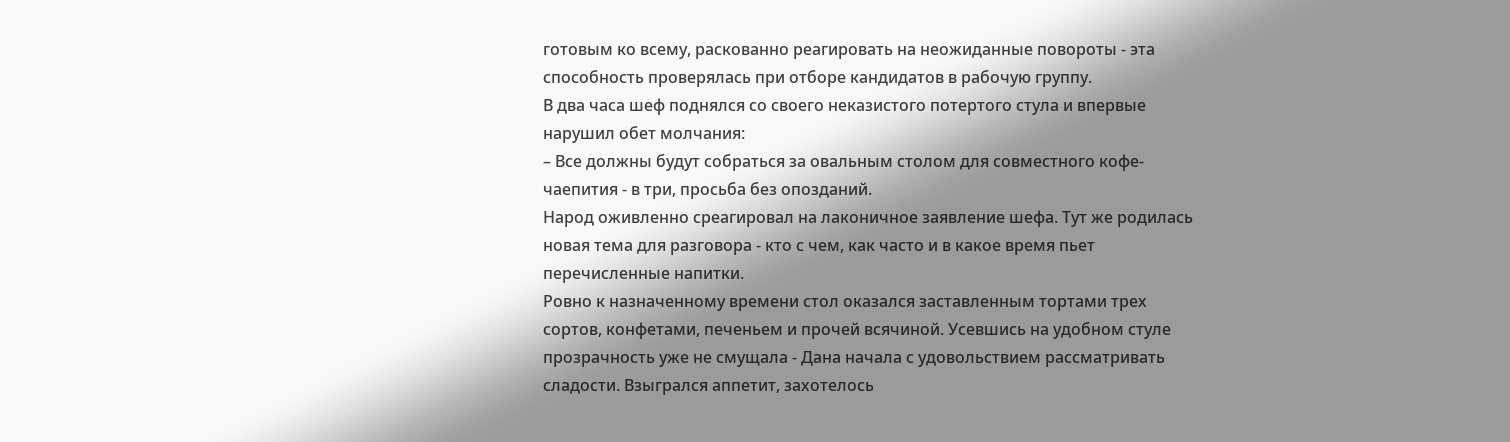готовым ко всему, раскованно реагировать на неожиданные повороты - эта способность проверялась при отборе кандидатов в рабочую группу.
В два часа шеф поднялся со своего неказистого потертого стула и впервые нарушил обет молчания:
– Все должны будут собраться за овальным столом для совместного кофе-чаепития - в три, просьба без опозданий.
Народ оживленно среагировал на лаконичное заявление шефа. Тут же родилась новая тема для разговора - кто с чем, как часто и в какое время пьет перечисленные напитки.
Ровно к назначенному времени стол оказался заставленным тортами трех сортов, конфетами, печеньем и прочей всячиной. Усевшись на удобном стуле прозрачность уже не смущала - Дана начала с удовольствием рассматривать сладости. Взыгрался аппетит, захотелось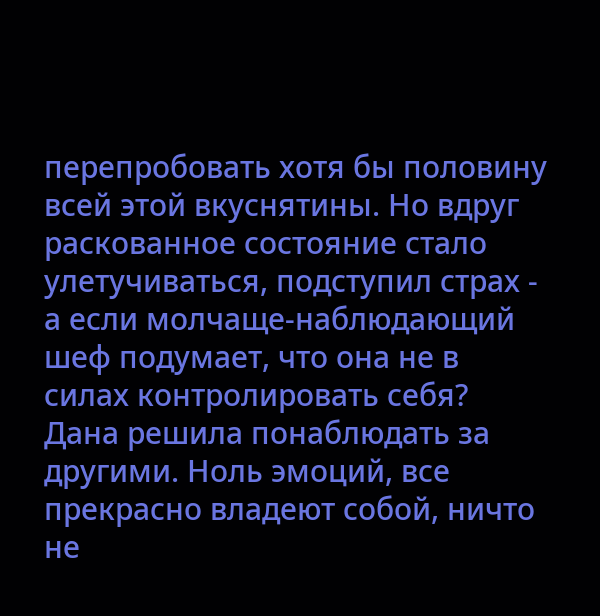перепробовать хотя бы половину всей этой вкуснятины. Но вдруг раскованное состояние стало улетучиваться, подступил страх - а если молчаще-наблюдающий шеф подумает, что она не в силах контролировать себя?
Дана решила понаблюдать за другими. Ноль эмоций, все прекрасно владеют собой, ничто не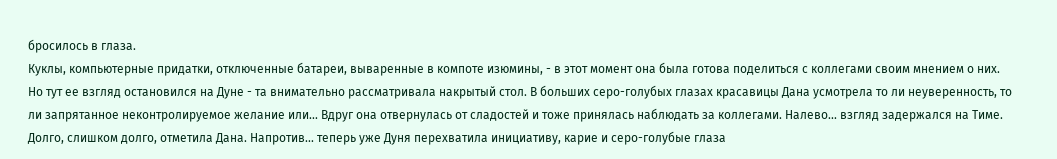бросилось в глаза.
Куклы, компьютерные придатки, отключенные батареи, вываренные в компоте изюмины, - в этот момент она была готова поделиться с коллегами своим мнением о них.
Но тут ее взгляд остановился на Дуне - та внимательно рассматривала накрытый стол. В больших серо-голубых глазах красавицы Дана усмотрела то ли неуверенность, то ли запрятанное неконтролируемое желание или... Вдруг она отвернулась от сладостей и тоже принялась наблюдать за коллегами. Налево... взгляд задержался на Тиме. Долго, слишком долго, отметила Дана. Напротив... теперь уже Дуня перехватила инициативу, карие и серо-голубые глаза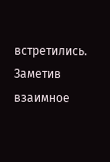встретились. Заметив взаимное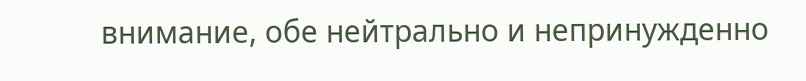внимание, обе нейтрально и непринужденно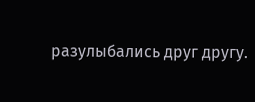разулыбались друг другу.